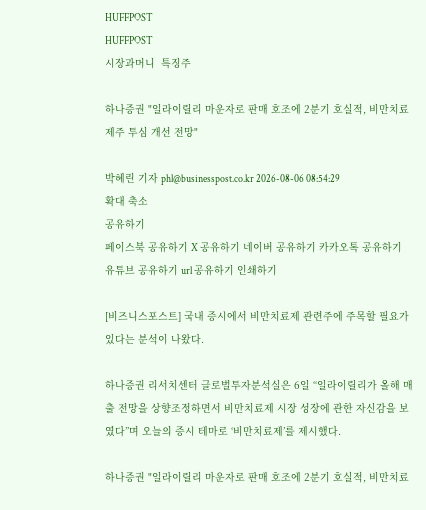HUFFPOST
HUFFPOST
시장과머니  특징주

하나증권 "일라이릴리 마운자로 판매 호조에 2분기 호실적, 비만치료제주 투심 개선 전망"

박혜린 기자 phl@businesspost.co.kr 2026-08-06 08:54:29
확대 축소
공유하기
페이스북 공유하기 X 공유하기 네이버 공유하기 카카오톡 공유하기 유튜브 공유하기 url 공유하기 인쇄하기

[비즈니스포스트] 국내 증시에서 비만치료제 관련주에 주목할 필요가 있다는 분석이 나왔다.

하나증권 리서치센터 글로벌투자분석실은 6일 “일라이릴리가 올해 매출 전망을 상향조정하면서 비만치료제 시장 성장에 관한 자신감을 보였다”며 오늘의 증시 테마로 ‘비만치료제’를 제시했다.

하나증권 "일라이릴리 마운자로 판매 호조에 2분기 호실적, 비만치료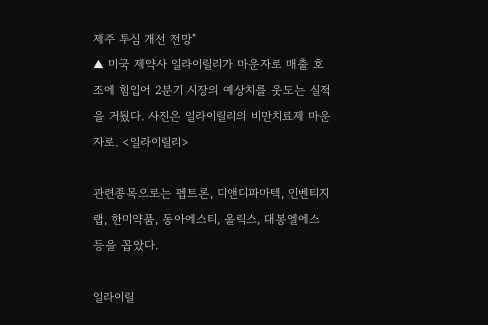제주 투심 개선 전망"
▲ 미국 제약사 일라이릴리가 마운자로 매출 호조에 힘입어 2분기 시장의 예상치를 웃도는 실적을 거뒀다. 사진은 일라이릴리의 비만치료제 마운자로. <일라이릴리>

관련종목으로는 펩트론, 디앤디파마텍, 인벤티지랩, 한미약품, 동아에스티, 올릭스, 대봉엘에스 등을 꼽았다.

일라이릴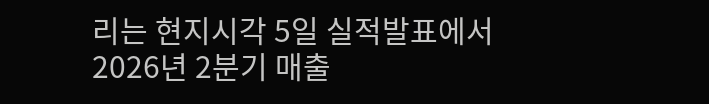리는 현지시각 5일 실적발표에서 2026년 2분기 매출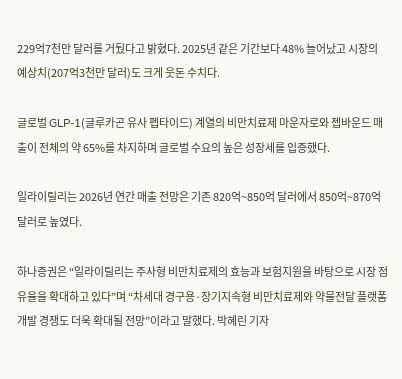229억7천만 달러를 거뒀다고 밝혔다. 2025년 같은 기간보다 48% 늘어났고 시장의 예상치(207억3천만 달러)도 크게 웃돈 수치다.

글로벌 GLP-1(글루카곤 유사 펩타이드) 계열의 비만치료제 마운자로와 젭바운드 매출이 전체의 약 65%를 차지하며 글로벌 수요의 높은 성장세를 입증했다.

일라이릴리는 2026년 연간 매출 전망은 기존 820억~850억 달러에서 850억~870억 달러로 높였다.

하나증권은 “일라이릴리는 주사형 비만치료제의 효능과 보험지원을 바탕으로 시장 점유율을 확대하고 있다”며 “차세대 경구용·장기지속형 비만치료제와 약물전달 플랫폼 개발 경쟁도 더욱 확대될 전망”이라고 말했다. 박혜린 기자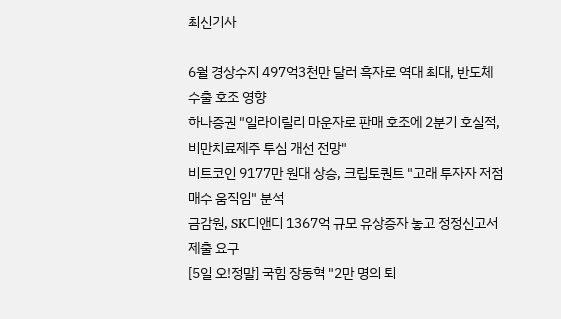최신기사

6월 경상수지 497억3천만 달러 흑자로 역대 최대, 반도체 수출 호조 영향
하나증권 "일라이릴리 마운자로 판매 호조에 2분기 호실적, 비만치료제주 투심 개선 전망"
비트코인 9177만 원대 상승, 크립토퀀트 "고래 투자자 저점 매수 움직임" 분석
금감원, SK디앤디 1367억 규모 유상증자 놓고 정정신고서 제출 요구
[5일 오!정말] 국힘 장동혁 "2만 명의 퇴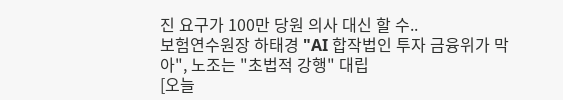진 요구가 100만 당원 의사 대신 할 수..
보험연수원장 하태경 "AI 합작법인 투자 금융위가 막아", 노조는 "초법적 강행" 대립
[오늘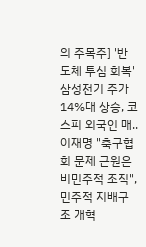의 주목주] '반도체 투심 회복' 삼성전기 주가 14%대 상승, 코스피 외국인 매..
이재명 "축구협회 문제 근원은 비민주적 조직", 민주적 지배구조 개혁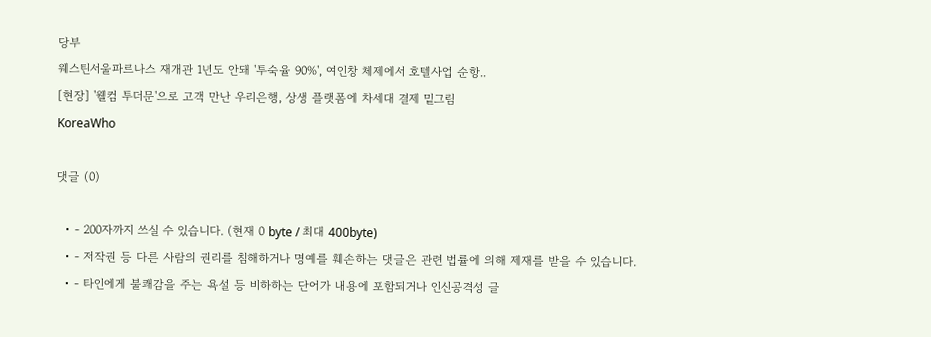당부
웨스틴서울파르나스 재개관 1년도 안돼 '투숙율 90%', 여인창 체제에서 호텔사업 순항..
[현장] '웰컴 투더문'으로 고객 만난 우리은행, 상생 플랫폼에 차세대 결제 밑그림
KoreaWho

댓글 (0)

  • - 200자까지 쓰실 수 있습니다. (현재 0 byte / 최대 400byte)
  • - 저작권 등 다른 사람의 권리를 침해하거나 명예를 훼손하는 댓글은 관련 법률에 의해 제재를 받을 수 있습니다.
  • - 타인에게 불쾌감을 주는 욕설 등 비하하는 단어가 내용에 포함되거나 인신공격성 글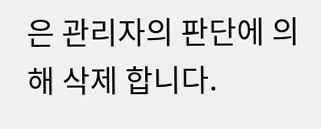은 관리자의 판단에 의해 삭제 합니다.